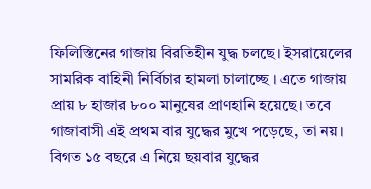ফিলিস্তিনের গাজায় বিরতিহীন যুদ্ধ চলছে। ইসরায়েলের সামরিক বাহিনী নির্বিচার হামলা চালাচ্ছে । এতে গাজায় প্রায় ৮ হাজার ৮০০ মানুষের প্রাণহানি হয়েছে। তবে গাজাবাসী এই প্রথম বার যুদ্ধের মুখে পড়েছে, তা নয়। বিগত ১৫ বছরে এ নিয়ে ছয়বার যুদ্ধের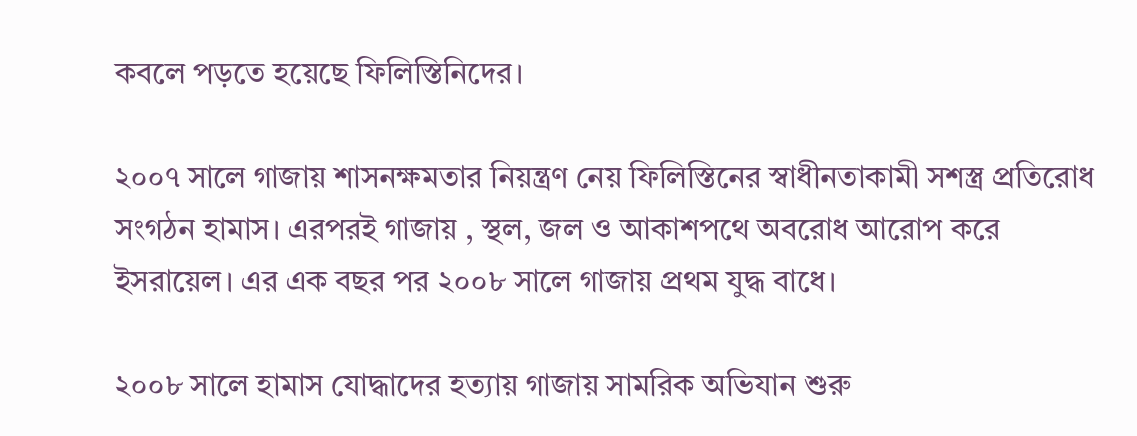কবলে পড়তে হয়েছে ফিলিস্তিনিদের।

২০০৭ সালে গাজায় শাসনক্ষমতার নিয়ন্ত্রণ নেয় ফিলিস্তিনের স্বাধীনতাকামী সশস্ত্র প্রতিরোধ সংগঠন হামাস। এরপরই গাজায় , স্থল, জল ও আকাশপথে অবরোধ আরোপ করে ইসরায়েল। এর এক বছর পর ২০০৮ সালে গাজায় প্রথম যুদ্ধ বাধে।

২০০৮ সালে হামাস যোদ্ধাদের হত্যায় গাজায় সামরিক অভিযান শুরু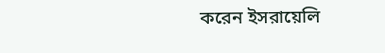করেন ইসরায়েলি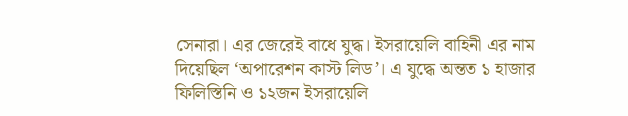সেনারা। এর জেরেই বাধে যুদ্ধ। ইসরায়েলি বাহিনী এর নাম দিয়েছিল ‘অপারেশন কাস্ট লিড’। এ যুদ্ধে অন্তত ১ হাজার ফিলিস্তিনি ও ১২জন ইসরায়েলি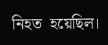নিহত  হয়েছিল।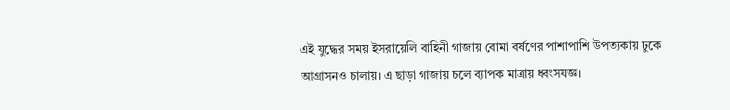এই যুদ্ধের সময় ইসরায়েলি বাহিনী গাজায় বোমা বর্ষণের পাশাপাশি উপত্যকায় ঢুকে আগ্রাসনও চালায়। এ ছাড়া গাজায় চলে ব্যাপক মাত্রায় ধ্বংসযজ্ঞ।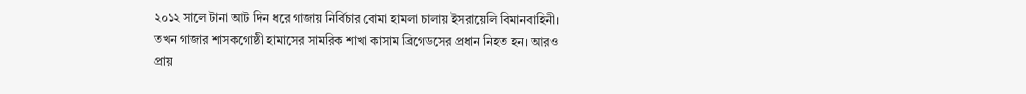২০১২ সালে টানা আট দিন ধরে গাজায় নির্বিচার বোমা হামলা চালায় ইসরায়েলি বিমানবাহিনী। তখন গাজার শাসকগোষ্ঠী হামাসের সামরিক শাখা কাসাম ব্রিগেডসের প্রধান নিহত হন। আরও প্রায়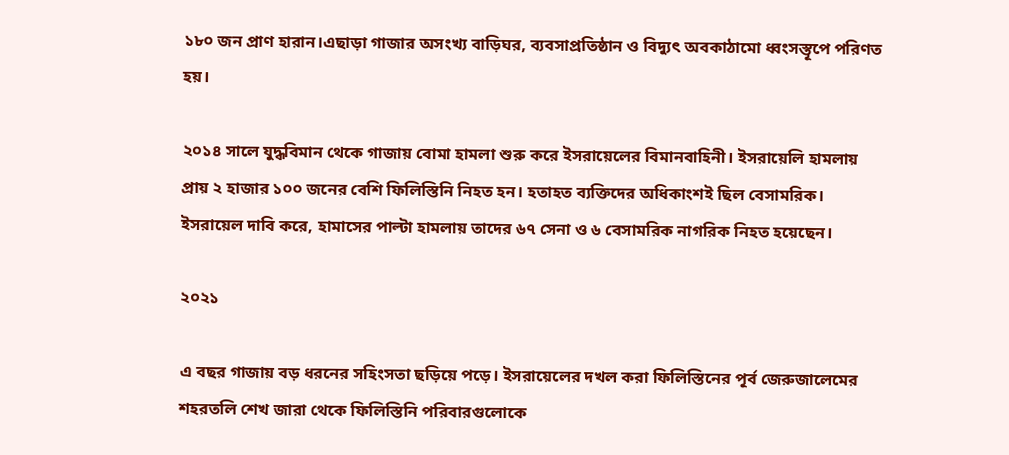১৮০ জন প্রাণ হারান।এছাড়া গাজার অসংখ্য বাড়িঘর, ব্যবসাপ্রতিষ্ঠান ও বিদ্যুৎ অবকাঠামো ধ্বংসস্তূপে পরিণত হয়।

২০১৪ সালে যুদ্ধবিমান থেকে গাজায় বোমা হামলা শুরু করে ইসরায়েলের বিমানবাহিনী। ইসরায়েলি হামলায় প্রায় ২ হাজার ১০০ জনের বেশি ফিলিস্তিনি নিহত হন। হতাহত ব্যক্তিদের অধিকাংশই ছিল বেসামরিক। ইসরায়েল দাবি করে, হামাসের পাল্টা হামলায় তাদের ৬৭ সেনা ও ৬ বেসামরিক নাগরিক নিহত হয়েছেন।

২০২১

এ বছর গাজায় বড় ধরনের সহিংসতা ছড়িয়ে পড়ে। ইসরায়েলের দখল করা ফিলিস্তিনের পূর্ব জেরুজালেমের শহরতলি শেখ জারা থেকে ফিলিস্তিনি পরিবারগুলোকে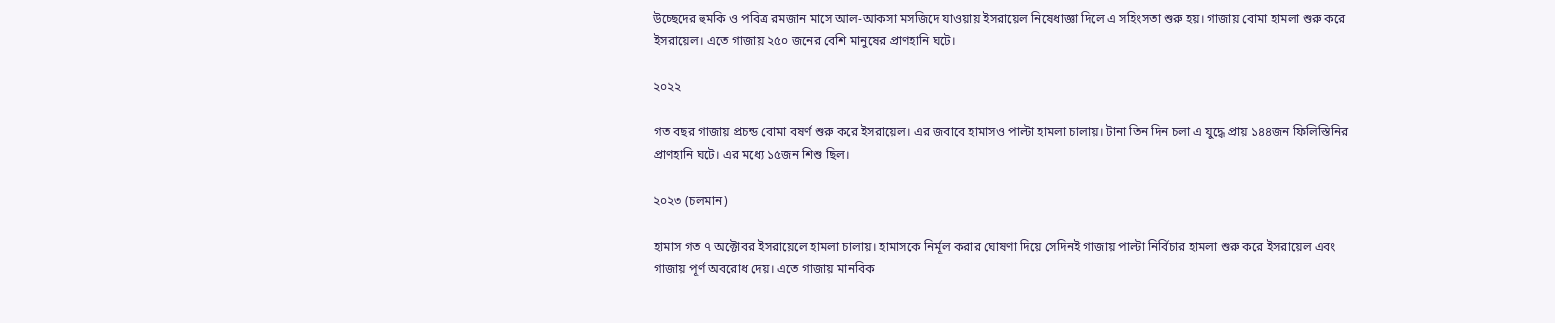উচ্ছেদের হুমকি ও পবিত্র রমজান মাসে আল-আকসা মসজিদে যাওয়ায় ইসরায়েল নিষেধাজ্ঞা দিলে এ সহিংসতা শুরু হয়। গাজায় বোমা হামলা শুরু করে ইসরায়েল। এতে গাজায় ২৫০ জনের বেশি মানুষের প্রাণহানি ঘটে।

২০২২

গত বছর গাজায় প্রচন্ড বোমা বষর্ণ শুরু করে ইসরায়েল। এর জবাবে হামাসও পাল্টা হামলা চালায়। টানা তিন দিন চলা এ যুদ্ধে প্রায় ১৪৪জন ফিলিস্তিনির প্রাণহানি ঘটে। এর মধ্যে ১৫জন শিশু ছিল।

২০২৩ (চলমান)

হামাস গত ৭ অক্টোবর ইসরায়েলে হামলা চালায়। হামাসকে নির্মূল করার ঘোষণা দিয়ে সেদিনই গাজায় পাল্টা নির্বিচার হামলা শুরু করে ইসরায়েল এবং গাজায় পূর্ণ অবরোধ দেয়। এতে গাজায় মানবিক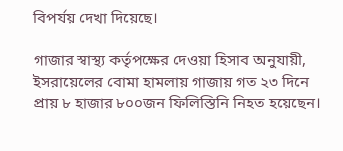বিপর্যয় দেখা দিয়েছে।

গাজার স্বাস্থ্য কর্তৃপক্ষের দেওয়া হিসাব অনুযায়ী, ইসরায়েলের বোমা হামলায় গাজায় গত ২৩ দিনে প্রায় ৮ হাজার ৮০০জন ফিলিস্তিনি নিহত হয়েছেন।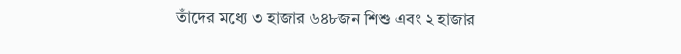তাঁদের মধ্যে ৩ হাজার ৬৪৮জন শিশু এবং ২ হাজার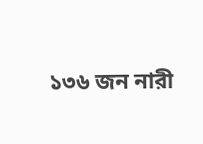১৩৬ জন নারী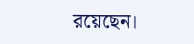রয়েছেন।